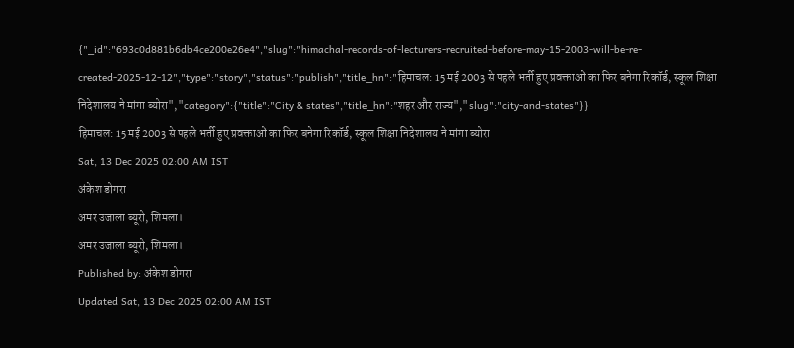{"_id":"693c0d881b6db4ce200e26e4","slug":"himachal-records-of-lecturers-recruited-before-may-15-2003-will-be-re-created-2025-12-12","type":"story","status":"publish","title_hn":"हिमाचल: 15 मई 2003 से पहले भर्ती हुए प्रवक्ताओं का फिर बनेगा रिकॉर्ड, स्कूल शिक्षा निदेशालय ने मांगा ब्योरा","category":{"title":"City & states","title_hn":"शहर और राज्य","slug":"city-and-states"}}
हिमाचल: 15 मई 2003 से पहले भर्ती हुए प्रवक्ताओं का फिर बनेगा रिकॉर्ड, स्कूल शिक्षा निदेशालय ने मांगा ब्योरा
Sat, 13 Dec 2025 02:00 AM IST
अंकेश डोगरा
अमर उजाला ब्यूरो, शिमला।
अमर उजाला ब्यूरो, शिमला।
Published by: अंकेश डोगरा
Updated Sat, 13 Dec 2025 02:00 AM IST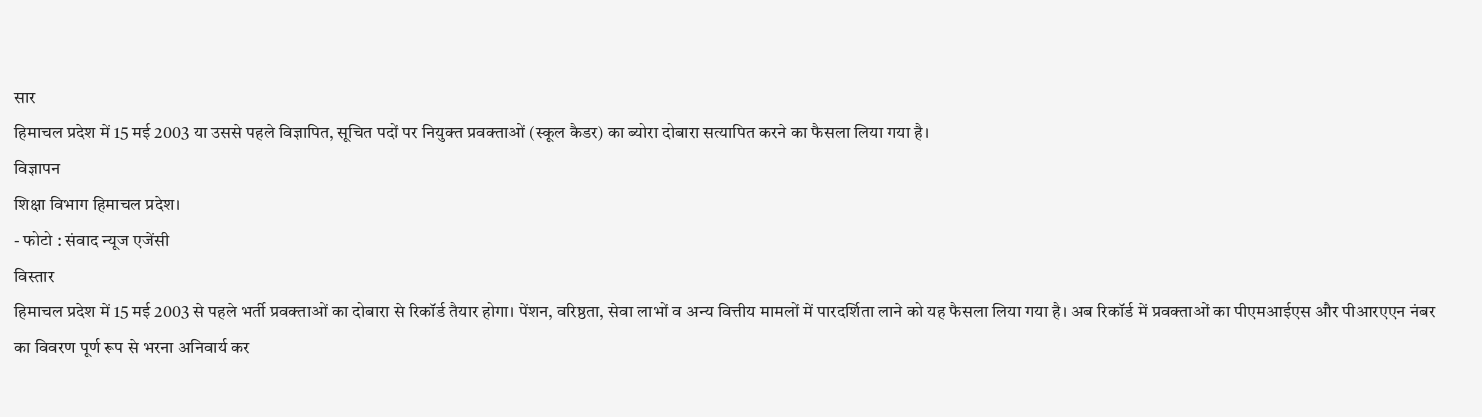सार
हिमाचल प्रदेश में 15 मई 2003 या उससे पहले विज्ञापित, सूचित पदों पर नियुक्त प्रवक्ताओं (स्कूल कैडर) का ब्योरा दोबारा सत्यापित करने का फैसला लिया गया है।
विज्ञापन
शिक्षा विभाग हिमाचल प्रदेश।
- फोटो : संवाद न्यूज एजेंसी
विस्तार
हिमाचल प्रदेश में 15 मई 2003 से पहले भर्ती प्रवक्ताओं का दोबारा से रिकॉर्ड तैयार होगा। पेंशन, वरिष्ठता, सेवा लाभों व अन्य वित्तीय मामलों में पारदर्शिता लाने को यह फैसला लिया गया है। अब रिकॉर्ड में प्रवक्ताओं का पीएमआईएस और पीआरएएन नंबर का विवरण पूर्ण रूप से भरना अनिवार्य कर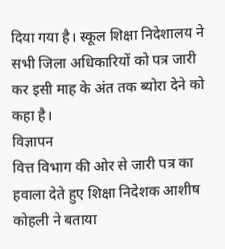दिया गया है। स्कूल शिक्षा निदेशालय ने सभी जिला अधिकारियों को पत्र जारी कर इसी माह के अंत तक ब्योरा देने को कहा है।
विज्ञापन
वित्त विभाग की ओर से जारी पत्र का हवाला देते हुए शिक्षा निदेशक आशीष कोहली ने बताया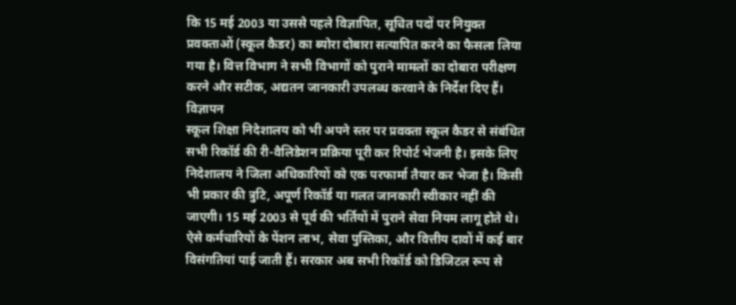कि 15 मई 2003 या उससे पहले विज्ञापित, सूचित पदों पर नियुक्त प्रवक्ताओं (स्कूल कैडर) का ब्योरा दोबारा सत्यापित करने का फैसला लिया गया है। वित्त विभाग ने सभी विभागों को पुराने मामलों का दोबारा परीक्षण करने और सटीक, अद्यतन जानकारी उपलब्ध करवाने के निर्देश दिए हैं।
विज्ञापन
स्कूल शिक्षा निदेशालय को भी अपने स्तर पर प्रवक्ता स्कूल कैडर से संबंधित सभी रिकॉर्ड की री-वैलिडेशन प्रक्रिया पूरी कर रिपोर्ट भेजनी है। इसके लिए निदेशालय ने जिला अधिकारियों को एक परफार्मा तैयार कर भेजा है। किसी भी प्रकार की त्रुटि, अपूर्ण रिकॉर्ड या गलत जानकारी स्वीकार नहीं की जाएगी। 15 मई 2003 से पूर्व की भर्तियों में पुराने सेवा नियम लागू होते थे। ऐसे कर्मचारियों के पेंशन लाभ, सेवा पुस्तिका, और वित्तीय दावों में कई बार विसंगतियां पाई जाती हैं। सरकार अब सभी रिकॉर्ड को डिजिटल रूप से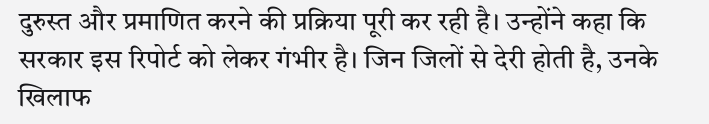दुरुस्त और प्रमाणित करने की प्रक्रिया पूरी कर रही है। उन्होंने कहा कि सरकार इस रिपोर्ट को लेकर गंभीर है। जिन जिलों से देरी होती है, उनके खिलाफ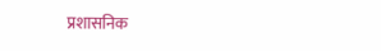प्रशासनिक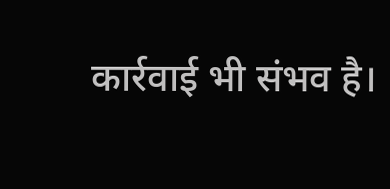कार्रवाई भी संभव है।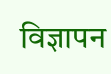विज्ञापन